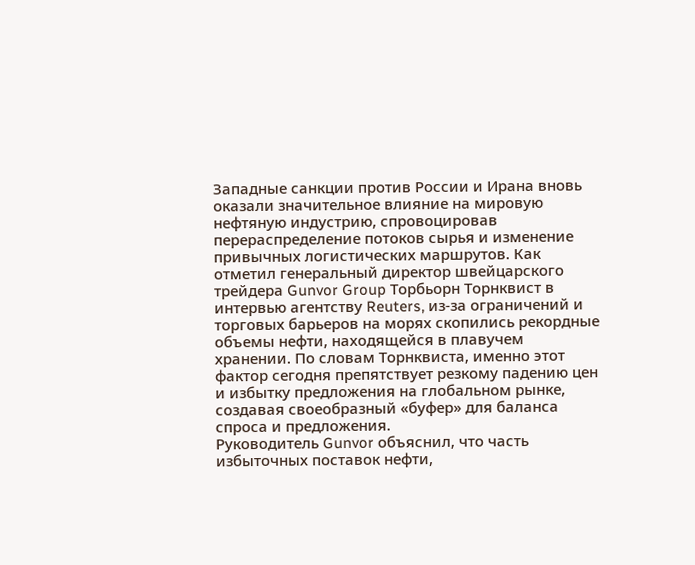Западные санкции против России и Ирана вновь оказали значительное влияние на мировую нефтяную индустрию, спровоцировав перераспределение потоков сырья и изменение привычных логистических маршрутов. Как отметил генеральный директор швейцарского трейдера Gunvor Group Торбьорн Торнквист в интервью агентству Reuters, из-за ограничений и торговых барьеров на морях скопились рекордные объемы нефти, находящейся в плавучем хранении. По словам Торнквиста, именно этот фактор сегодня препятствует резкому падению цен и избытку предложения на глобальном рынке, создавая своеобразный «буфер» для баланса спроса и предложения.
Руководитель Gunvor объяснил, что часть избыточных поставок нефти,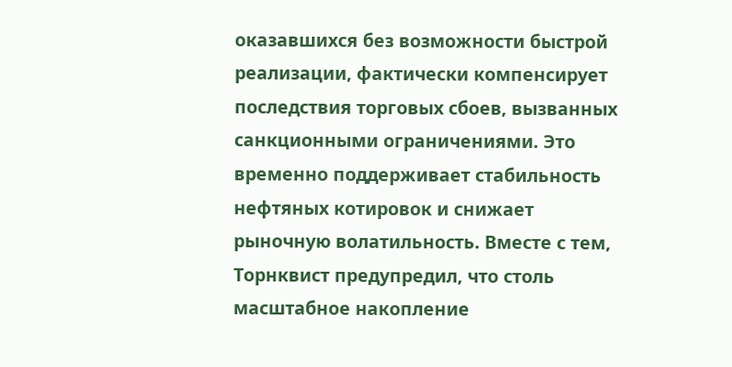оказавшихся без возможности быстрой реализации, фактически компенсирует последствия торговых сбоев, вызванных санкционными ограничениями. Это временно поддерживает стабильность нефтяных котировок и снижает рыночную волатильность. Вместе с тем, Торнквист предупредил, что столь масштабное накопление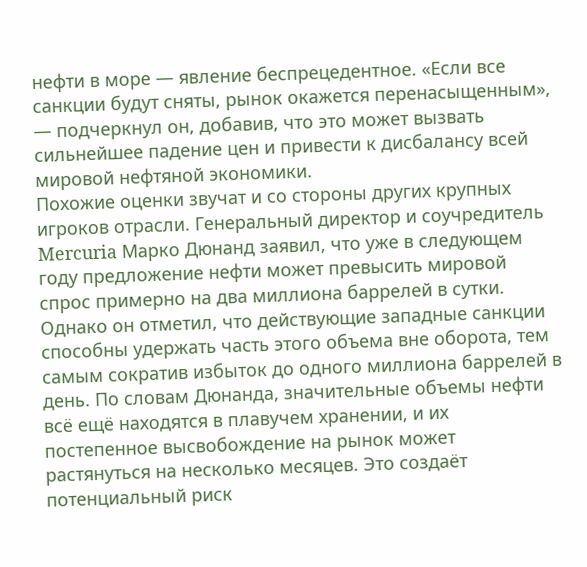нефти в море — явление беспрецедентное. «Если все санкции будут сняты, рынок окажется перенасыщенным», — подчеркнул он, добавив, что это может вызвать сильнейшее падение цен и привести к дисбалансу всей мировой нефтяной экономики.
Похожие оценки звучат и со стороны других крупных игроков отрасли. Генеральный директор и соучредитель Mercuria Марко Дюнанд заявил, что уже в следующем году предложение нефти может превысить мировой спрос примерно на два миллиона баррелей в сутки. Однако он отметил, что действующие западные санкции способны удержать часть этого объема вне оборота, тем самым сократив избыток до одного миллиона баррелей в день. По словам Дюнанда, значительные объемы нефти всё ещё находятся в плавучем хранении, и их постепенное высвобождение на рынок может растянуться на несколько месяцев. Это создаёт потенциальный риск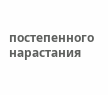постепенного нарастания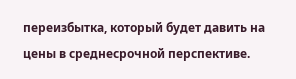переизбытка, который будет давить на цены в среднесрочной перспективе.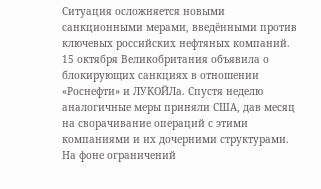Ситуация осложняется новыми санкционными мерами, введёнными против ключевых российских нефтяных компаний. 15 октября Великобритания объявила о блокирующих санкциях в отношении «Роснефти» и ЛУКОЙЛа. Спустя неделю аналогичные меры приняли США, дав месяц на сворачивание операций с этими компаниями и их дочерними структурами. На фоне ограничений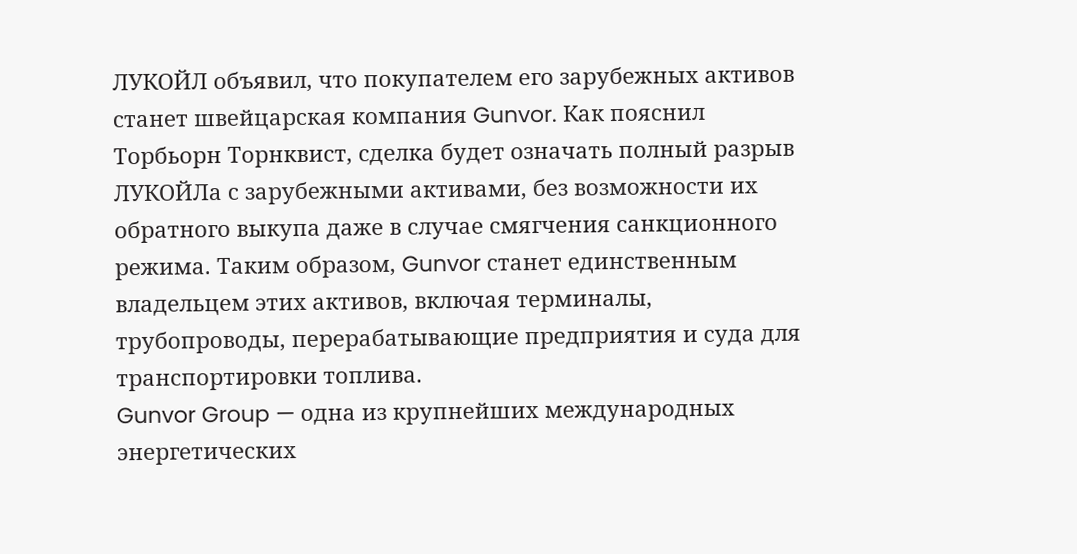ЛУКОЙЛ объявил, что покупателем его зарубежных активов станет швейцарская компания Gunvor. Как пояснил Торбьорн Торнквист, сделка будет означать полный разрыв ЛУКОЙЛа с зарубежными активами, без возможности их обратного выкупа даже в случае смягчения санкционного режима. Таким образом, Gunvor станет единственным владельцем этих активов, включая терминалы, трубопроводы, перерабатывающие предприятия и суда для транспортировки топлива.
Gunvor Group — одна из крупнейших международных энергетических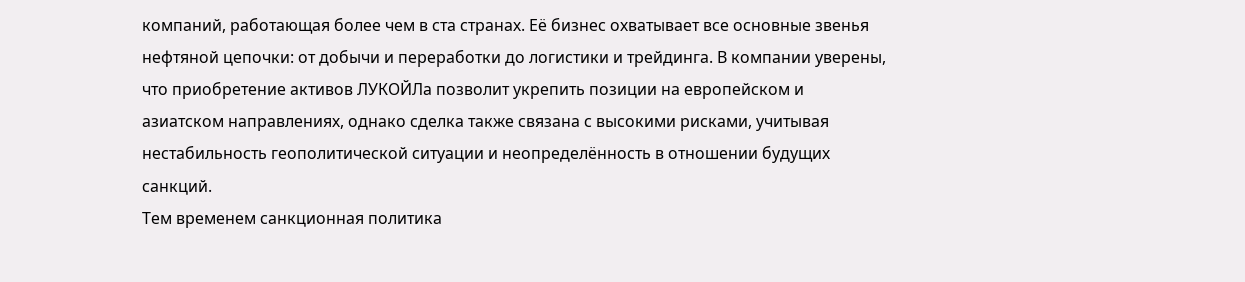компаний, работающая более чем в ста странах. Её бизнес охватывает все основные звенья нефтяной цепочки: от добычи и переработки до логистики и трейдинга. В компании уверены, что приобретение активов ЛУКОЙЛа позволит укрепить позиции на европейском и азиатском направлениях, однако сделка также связана с высокими рисками, учитывая нестабильность геополитической ситуации и неопределённость в отношении будущих санкций.
Тем временем санкционная политика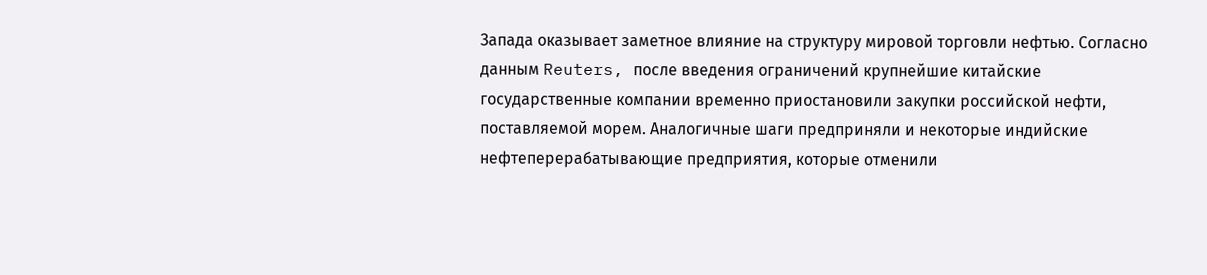Запада оказывает заметное влияние на структуру мировой торговли нефтью. Согласно данным Reuters, после введения ограничений крупнейшие китайские государственные компании временно приостановили закупки российской нефти, поставляемой морем. Аналогичные шаги предприняли и некоторые индийские нефтеперерабатывающие предприятия, которые отменили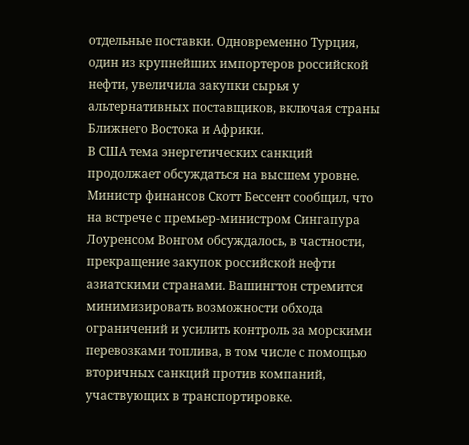отдельные поставки. Одновременно Турция, один из крупнейших импортеров российской нефти, увеличила закупки сырья у альтернативных поставщиков, включая страны Ближнего Востока и Африки.
В США тема энергетических санкций продолжает обсуждаться на высшем уровне. Министр финансов Скотт Бессент сообщил, что на встрече с премьер-министром Сингапура Лоуренсом Вонгом обсуждалось, в частности, прекращение закупок российской нефти азиатскими странами. Вашингтон стремится минимизировать возможности обхода ограничений и усилить контроль за морскими перевозками топлива, в том числе с помощью вторичных санкций против компаний, участвующих в транспортировке.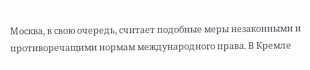Москва, в свою очередь, считает подобные меры незаконными и противоречащими нормам международного права. В Кремле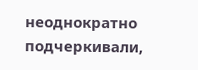неоднократно подчеркивали,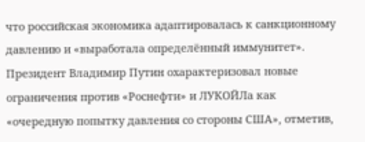что российская экономика адаптировалась к санкционному давлению и «выработала определённый иммунитет». Президент Владимир Путин охарактеризовал новые ограничения против «Роснефти» и ЛУКОЙЛа как «очередную попытку давления со стороны США», отметив,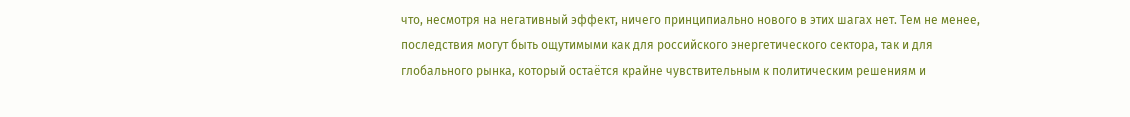что, несмотря на негативный эффект, ничего принципиально нового в этих шагах нет. Тем не менее, последствия могут быть ощутимыми как для российского энергетического сектора, так и для глобального рынка, который остаётся крайне чувствительным к политическим решениям и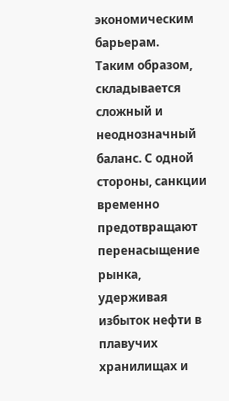экономическим барьерам.
Таким образом, складывается сложный и неоднозначный баланс. С одной стороны, санкции временно предотвращают перенасыщение рынка, удерживая избыток нефти в плавучих хранилищах и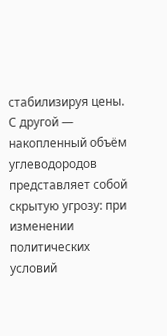стабилизируя цены. С другой — накопленный объём углеводородов представляет собой скрытую угрозу: при изменении политических условий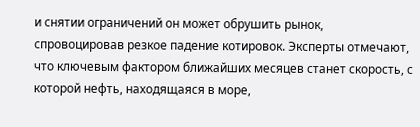и снятии ограничений он может обрушить рынок, спровоцировав резкое падение котировок. Эксперты отмечают, что ключевым фактором ближайших месяцев станет скорость, с которой нефть, находящаяся в море,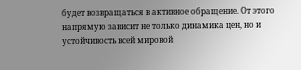будет возвращаться в активное обращение. От этого напрямую зависит не только динамика цен, но и устойчивость всей мировой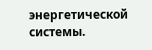энергетической системы.